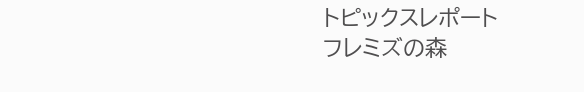トピックスレポート
フレミズの森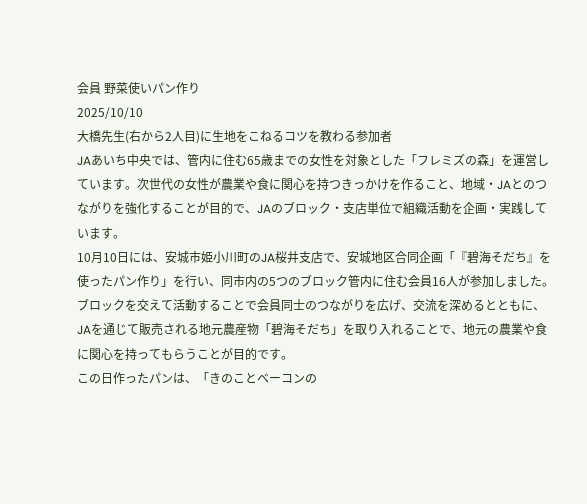会員 野菜使いパン作り
2025/10/10
大橋先生(右から2人目)に生地をこねるコツを教わる参加者
JAあいち中央では、管内に住む65歳までの女性を対象とした「フレミズの森」を運営しています。次世代の女性が農業や食に関心を持つきっかけを作ること、地域・JAとのつながりを強化することが目的で、JAのブロック・支店単位で組織活動を企画・実践しています。
10月10日には、安城市姫小川町のJA桜井支店で、安城地区合同企画「『碧海そだち』を使ったパン作り」を行い、同市内の5つのブロック管内に住む会員16人が参加しました。ブロックを交えて活動することで会員同士のつながりを広げ、交流を深めるとともに、JAを通じて販売される地元農産物「碧海そだち」を取り入れることで、地元の農業や食に関心を持ってもらうことが目的です。
この日作ったパンは、「きのことベーコンの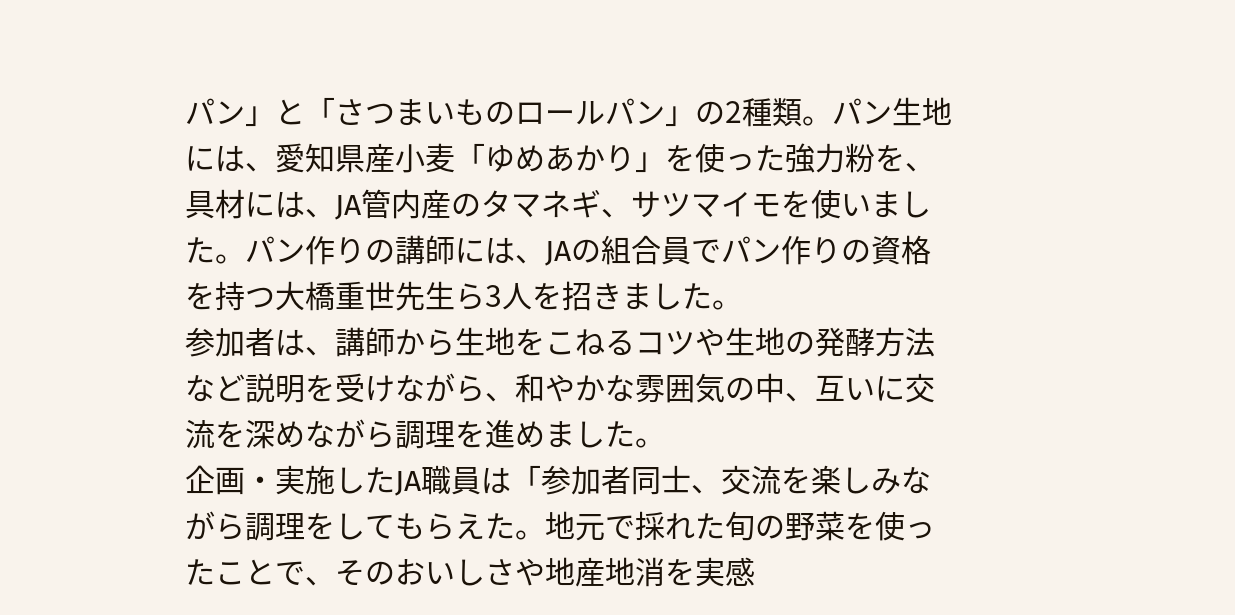パン」と「さつまいものロールパン」の2種類。パン生地には、愛知県産小麦「ゆめあかり」を使った強力粉を、具材には、JA管内産のタマネギ、サツマイモを使いました。パン作りの講師には、JAの組合員でパン作りの資格を持つ大橋重世先生ら3人を招きました。
参加者は、講師から生地をこねるコツや生地の発酵方法など説明を受けながら、和やかな雰囲気の中、互いに交流を深めながら調理を進めました。
企画・実施したJA職員は「参加者同士、交流を楽しみながら調理をしてもらえた。地元で採れた旬の野菜を使ったことで、そのおいしさや地産地消を実感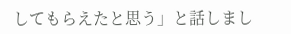してもらえたと思う」と話しまし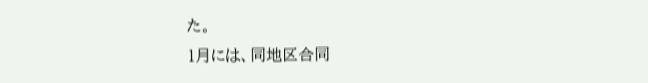た。
1月には、同地区合同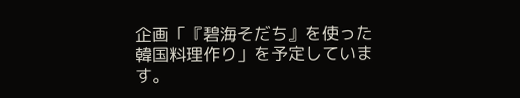企画「『碧海そだち』を使った韓国料理作り」を予定しています。